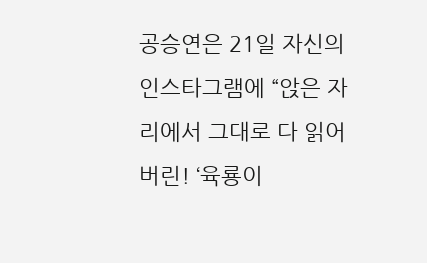공승연은 21일 자신의 인스타그램에 “앉은 자리에서 그대로 다 읽어버린! ‘육룡이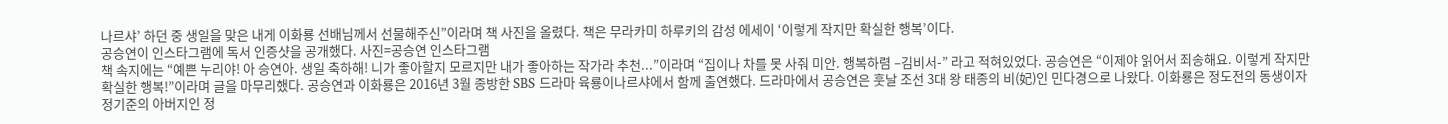나르샤’ 하던 중 생일을 맞은 내게 이화룡 선배님께서 선물해주신”이라며 책 사진을 올렸다. 책은 무라카미 하루키의 감성 에세이 ‘이렇게 작지만 확실한 행복’이다.
공승연이 인스타그램에 독서 인증샷을 공개했다. 사진=공승연 인스타그램
책 속지에는 “예쁜 누리야! 아 승연아. 생일 축하해! 니가 좋아할지 모르지만 내가 좋아하는 작가라 추천...”이라며 “집이나 차를 못 사줘 미안. 행복하렴 –김비서-” 라고 적혀있었다. 공승연은 “이제야 읽어서 죄송해요. 이렇게 작지만 확실한 행복!”이라며 글을 마무리했다. 공승연과 이화룡은 2016년 3월 종방한 SBS 드라마 육룡이나르샤에서 함께 출연했다. 드라마에서 공승연은 훗날 조선 3대 왕 태종의 비(妃)인 민다경으로 나왔다. 이화룡은 정도전의 동생이자 정기준의 아버지인 정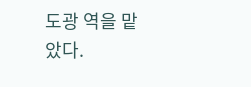도광 역을 맡았다.